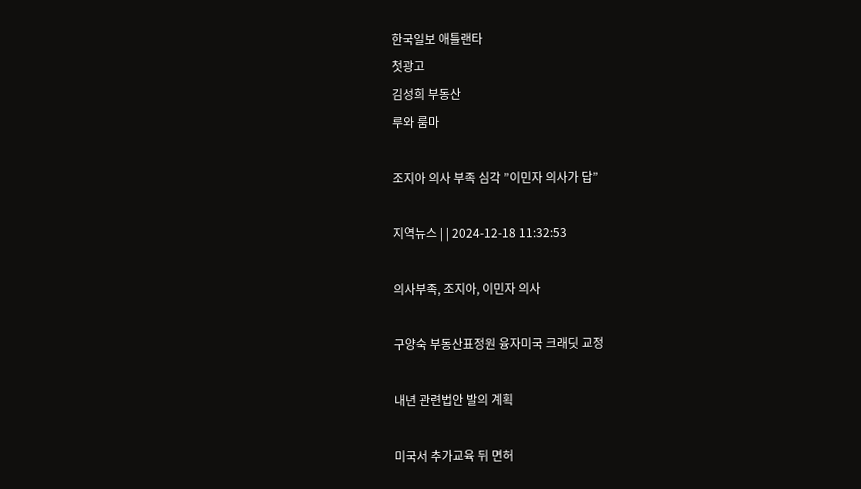한국일보 애틀랜타
첫광고
김성희 부동산
루와 룸마

조지아 의사 부족 심각 ”이민자 의사가 답”

지역뉴스 | | 2024-12-18 11:32:53

의사부족, 조지아, 이민자 의사

구양숙 부동산표정원 융자미국 크래딧 교정

내년 관련법안 발의 계획

미국서 추가교육 뒤 면허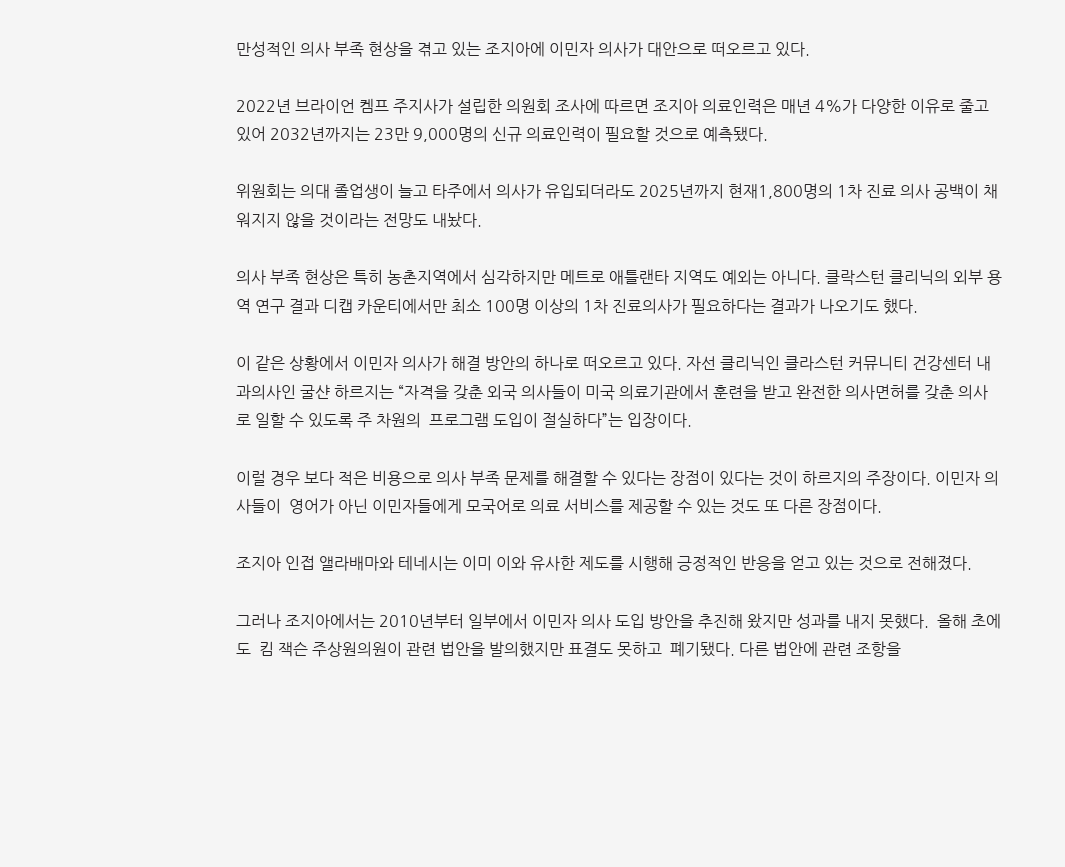만성적인 의사 부족 현상을 겪고 있는 조지아에 이민자 의사가 대안으로 떠오르고 있다.

2022년 브라이언 켐프 주지사가 설립한 의원회 조사에 따르면 조지아 의료인력은 매년 4%가 다양한 이유로 줄고 있어 2032년까지는 23만 9,000명의 신규 의료인력이 필요할 것으로 예측됐다.

위원회는 의대 졸업생이 늘고 타주에서 의사가 유입되더라도 2025년까지 현재1,800명의 1차 진료 의사 공백이 채워지지 않을 것이라는 전망도 내놨다.

의사 부족 현상은 특히 농촌지역에서 심각하지만 메트로 애틀랜타 지역도 예외는 아니다. 클락스턴 클리닉의 외부 용역 연구 결과 디캡 카운티에서만 최소 100명 이상의 1차 진료의사가 필요하다는 결과가 나오기도 했다.

이 같은 상황에서 이민자 의사가 해결 방안의 하나로 떠오르고 있다. 자선 클리닉인 클라스턴 커뮤니티 건강센터 내과의사인 굴샨 하르지는 “자격을 갖춘 외국 의사들이 미국 의료기관에서 훈련을 받고 완전한 의사면허를 갖춘 의사로 일할 수 있도록 주 차원의  프로그램 도입이 절실하다”는 입장이다.

이럴 경우 보다 적은 비용으로 의사 부족 문제를 해결할 수 있다는 장점이 있다는 것이 하르지의 주장이다. 이민자 의사들이  영어가 아닌 이민자들에게 모국어로 의료 서비스를 제공할 수 있는 것도 또 다른 장점이다.

조지아 인접 앨라배마와 테네시는 이미 이와 유사한 제도를 시행해 긍정적인 반응을 얻고 있는 것으로 전해졌다.

그러나 조지아에서는 2010년부터 일부에서 이민자 의사 도입 방안을 추진해 왔지만 성과를 내지 못했다.  올해 초에도  킴 잭슨 주상원의원이 관련 법안을 발의했지만 표결도 못하고  폐기됐다. 다른 법안에 관련 조항을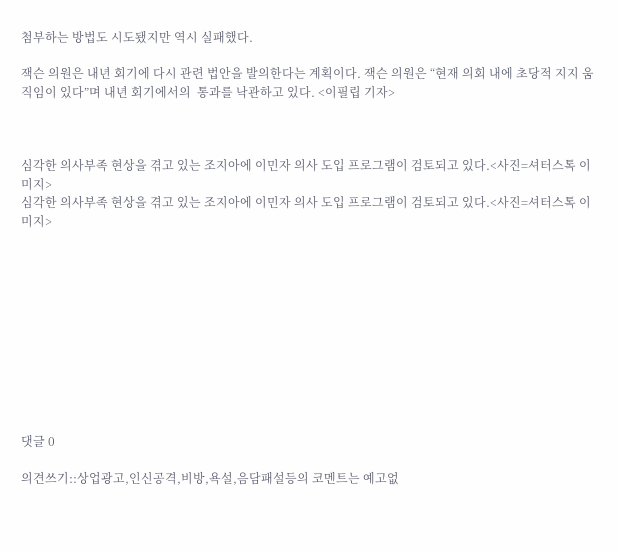첨부하는 방법도 시도됐지만 역시 실패했다.

잭슨 의원은 내년 회기에 다시 관련 법안을 발의한다는 계획이다. 잭슨 의원은 “현재 의회 내에 초당적 지지 움직임이 있다”며 내년 회기에서의  통과를 낙관하고 있다. <이필립 기자>



심각한 의사부족 현상을 겪고 있는 조지아에 이민자 의사 도입 프로그램이 검토되고 있다.<사진=셔터스톡 이미지>
심각한 의사부족 현상을 겪고 있는 조지아에 이민자 의사 도입 프로그램이 검토되고 있다.<사진=셔터스톡 이미지>











댓글 0

의견쓰기::상업광고,인신공격,비방,욕설,음담패설등의 코멘트는 예고없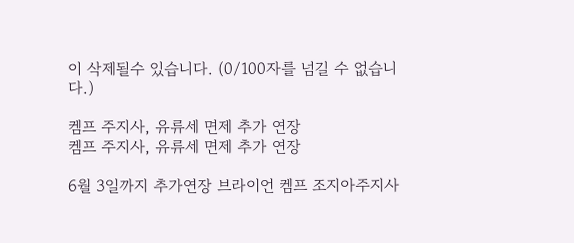이 삭제될수 있습니다. (0/100자를 넘길 수 없습니다.)

켐프 주지사, 유류세 면제 추가 연장
켐프 주지사, 유류세 면제 추가 연장

6월 3일까지 추가연장 브라이언 켐프 조지아주지사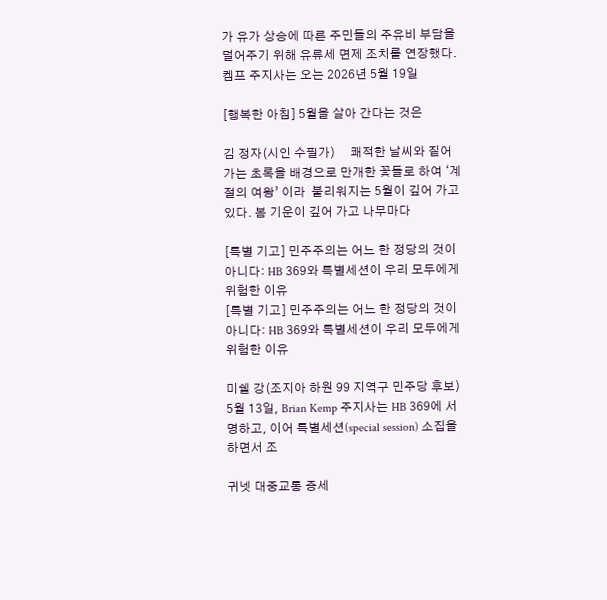가 유가 상승에 따른 주민들의 주유비 부담을 덜어주기 위해 유류세 면제 조치를 연장했다.켐프 주지사는 오는 2026년 5월 19일

[행복한 아침] 5월을 살아 간다는 것은

김 정자(시인 수필가)     쾌적한 날씨와 짙어 가는 초록을 배경으로 만개한 꽃들로 하여 ‘계절의 여왕’ 이라  불리워지는 5월이 깊어 가고있다. 봄 기운이 깊어 가고 나무마다

[특별 기고] 민주주의는 어느 한 정당의 것이 아니다: HB 369와 특별세션이 우리 모두에게 위험한 이유
[특별 기고] 민주주의는 어느 한 정당의 것이 아니다: HB 369와 특별세션이 우리 모두에게 위험한 이유

미쉘 강(조지아 하원 99 지역구 민주당 후보)  5월 13일, Brian Kemp 주지사는 HB 369에 서명하고, 이어 특별세션(special session) 소집을 하면서 조

귀넷 대중교통 증세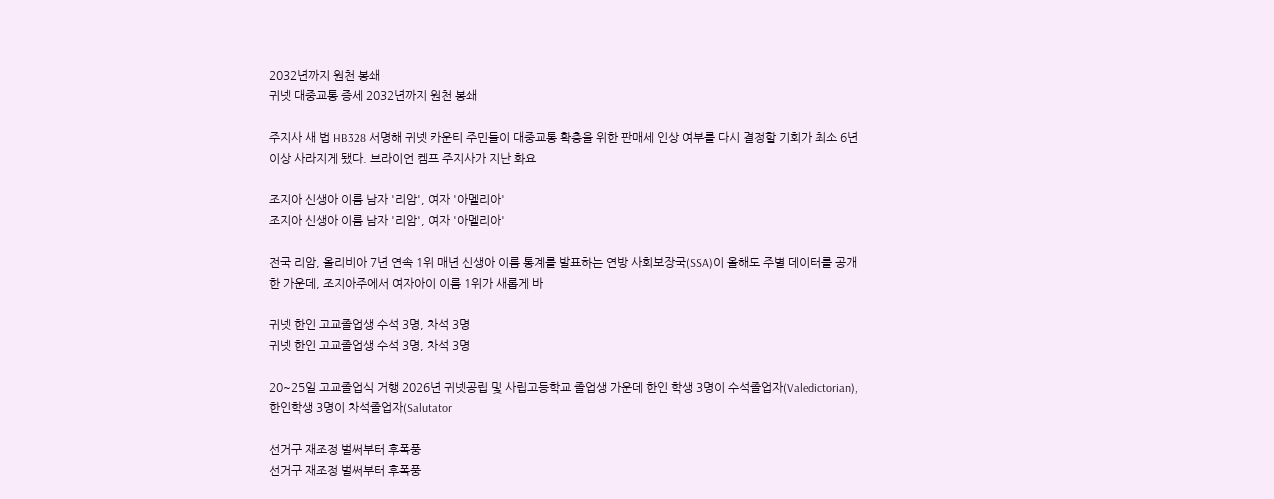2032년까지 원천 봉쇄
귀넷 대중교통 증세 2032년까지 원천 봉쇄

주지사 새 법 HB328 서명해 귀넷 카운티 주민들이 대중교통 확충을 위한 판매세 인상 여부를 다시 결정할 기회가 최소 6년 이상 사라지게 됐다. 브라이언 켐프 주지사가 지난 화요

조지아 신생아 이름 남자 '리암', 여자 '아멜리아'
조지아 신생아 이름 남자 '리암', 여자 '아멜리아'

전국 리암, 올리비아 7년 연속 1위 매년 신생아 이름 통계를 발표하는 연방 사회보장국(SSA)이 올해도 주별 데이터를 공개한 가운데, 조지아주에서 여자아이 이름 1위가 새롭게 바

귀넷 한인 고교졸업생 수석 3명, 차석 3명
귀넷 한인 고교졸업생 수석 3명, 차석 3명

20~25일 고교졸업식 거행 2026년 귀넷공립 및 사립고등학교 졸업생 가운데 한인 학생 3명이 수석졸업자(Valedictorian), 한인학생 3명이 차석졸업자(Salutator

선거구 재조정 벌써부터 후폭풍
선거구 재조정 벌써부터 후폭풍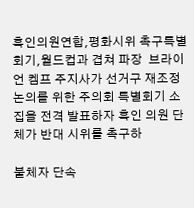흑인의원연합,평화시위 촉구특별회기,월드컵과 겹쳐 파장  브라이언 켐프 주지사가 선거구 재조정 논의를 위한 주의회 특별회기 소집을 전격 발표하자 흑인 의원 단체가 반대 시위를 촉구하

불체자 단속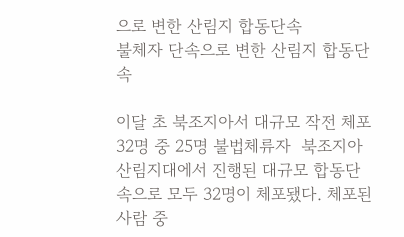으로 변한 산림지 합동단속
불체자 단속으로 변한 산림지 합동단속

이달 초 북조지아서 대규모 작전 체포 32명 중 25명 불법체류자  북조지아 산림지대에서 진행된 대규모 합동단속으로 모두 32명이 체포됐다. 체포된 사람 중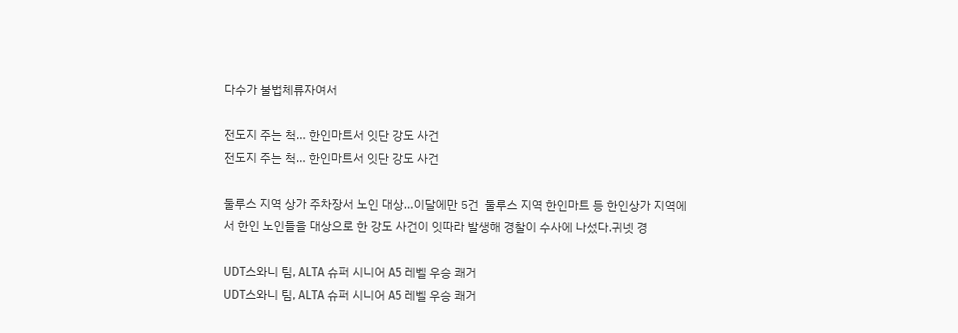다수가 불법체류자여서

전도지 주는 척… 한인마트서 잇단 강도 사건
전도지 주는 척… 한인마트서 잇단 강도 사건

둘루스 지역 상가 주차장서 노인 대상…이달에만 5건  둘루스 지역 한인마트 등 한인상가 지역에서 한인 노인들을 대상으로 한 강도 사건이 잇따라 발생해 경찰이 수사에 나섰다.귀넷 경

UDT스와니 팀, ALTA 슈퍼 시니어 A5 레벨 우승 쾌거
UDT스와니 팀, ALTA 슈퍼 시니어 A5 레벨 우승 쾌거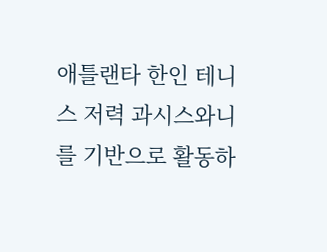애틀랜타 한인 테니스 저력 과시스와니를 기반으로 활동하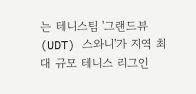는 테니스팀 '그랜드뷰(UDT) 스와니'가 지역 최대 규모 테니스 리그인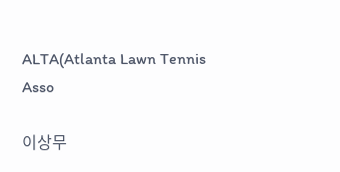ALTA(Atlanta Lawn Tennis Asso

이상무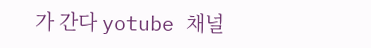가 간다 yotube 채널